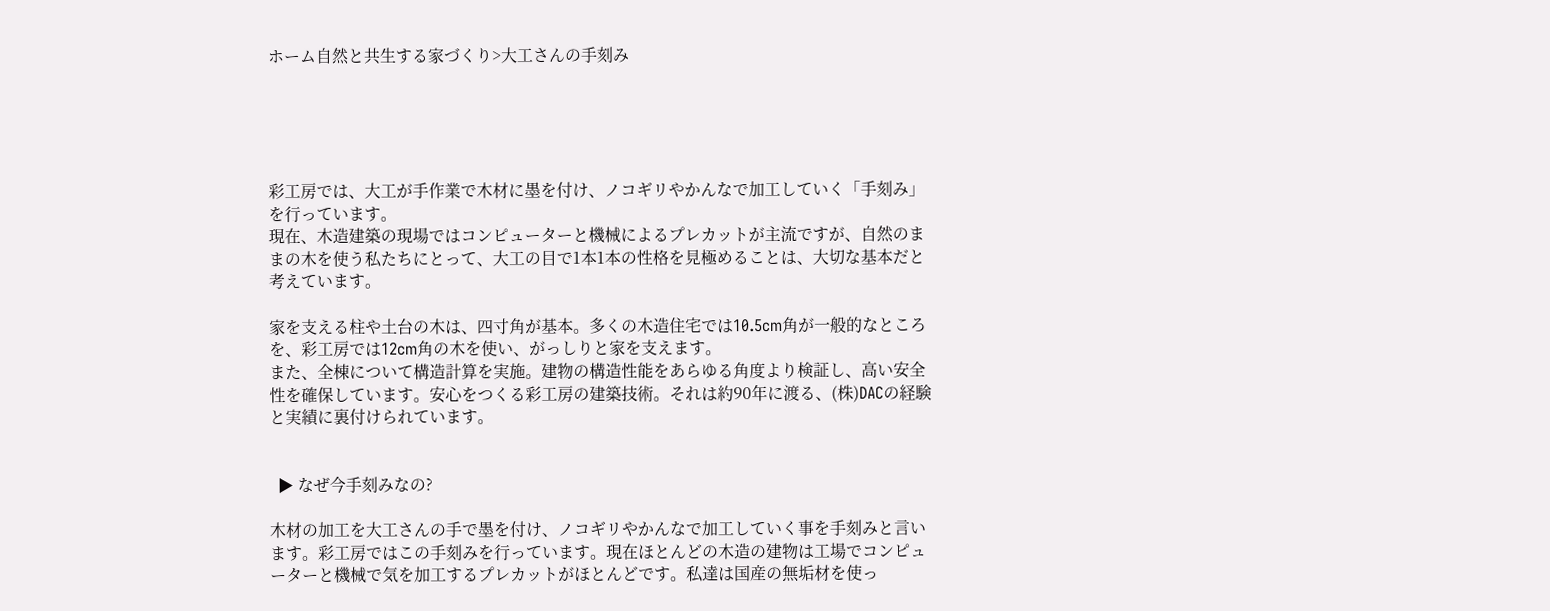ホーム自然と共生する家づくり>大工さんの手刻み





彩工房では、大工が手作業で木材に墨を付け、ノコギリやかんなで加工していく「手刻み」を行っています。
現在、木造建築の現場ではコンピューターと機械によるプレカットが主流ですが、自然のままの木を使う私たちにとって、大工の目で1本1本の性格を見極めることは、大切な基本だと考えています。

家を支える柱や土台の木は、四寸角が基本。多くの木造住宅では10.5cm角が一般的なところを、彩工房では12cm角の木を使い、がっしりと家を支えます。
また、全棟について構造計算を実施。建物の構造性能をあらゆる角度より検証し、高い安全性を確保しています。安心をつくる彩工房の建築技術。それは約90年に渡る、(株)DACの経験と実績に裏付けられています。


  ▶ なぜ今手刻みなの?

木材の加工を大工さんの手で墨を付け、ノコギリやかんなで加工していく事を手刻みと言います。彩工房ではこの手刻みを行っています。現在ほとんどの木造の建物は工場でコンピューターと機械で気を加工するプレカットがほとんどです。私達は国産の無垢材を使っ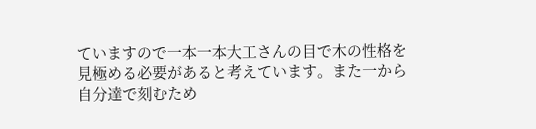ていますので一本一本大工さんの目で木の性格を見極める必要があると考えています。また一から自分達で刻むため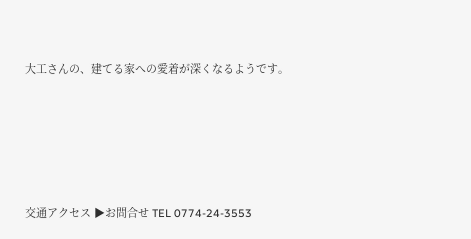大工さんの、建てる家への愛着が深くなるようです。








交通アクセス ▶お問合せ TEL 0774-24-3553